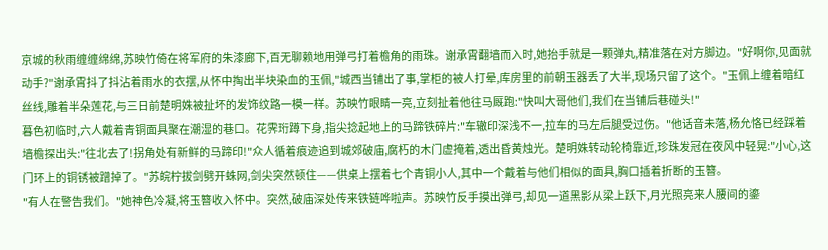京城的秋雨缠缠绵绵,苏映竹倚在将军府的朱漆廊下,百无聊赖地用弹弓打着檐角的雨珠。谢承霄翻墙而入时,她抬手就是一颗弹丸,精准落在对方脚边。"好啊你,见面就动手?"谢承霄抖了抖沾着雨水的衣摆,从怀中掏出半块染血的玉佩,"城西当铺出了事,掌柜的被人打晕,库房里的前朝玉器丢了大半,现场只留了这个。"玉佩上缠着暗红丝线,雕着半朵莲花,与三日前楚明姝被扯坏的发饰纹路一模一样。苏映竹眼睛一亮,立刻扯着他往马厩跑:"快叫大哥他们,我们在当铺后巷碰头!"
暮色初临时,六人戴着青铜面具聚在潮湿的巷口。花霁珩蹲下身,指尖捻起地上的马蹄铁碎片:"车辙印深浅不一,拉车的马左后腿受过伤。"他话音未落,杨允恪已经踩着墙檐探出头:"往北去了!拐角处有新鲜的马蹄印!"众人循着痕迹追到城郊破庙,腐朽的木门虚掩着,透出昏黄烛光。楚明姝转动轮椅靠近,珍珠发冠在夜风中轻晃:"小心,这门环上的铜锈被蹭掉了。"苏皖柠拔剑劈开蛛网,剑尖突然顿住——供桌上摆着七个青铜小人,其中一个戴着与他们相似的面具,胸口插着折断的玉簪。
"有人在警告我们。"她神色冷凝,将玉簪收入怀中。突然,破庙深处传来铁链哗啦声。苏映竹反手摸出弹弓,却见一道黑影从梁上跃下,月光照亮来人腰间的鎏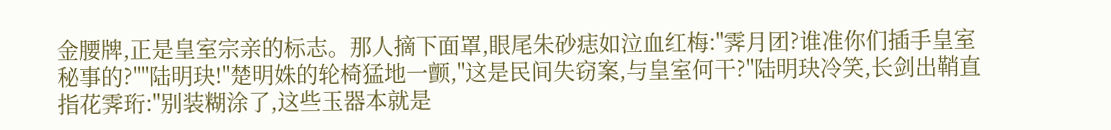金腰牌,正是皇室宗亲的标志。那人摘下面罩,眼尾朱砂痣如泣血红梅:"霁月团?谁准你们插手皇室秘事的?""陆明玦!"楚明姝的轮椅猛地一颤,"这是民间失窃案,与皇室何干?"陆明玦冷笑,长剑出鞘直指花霁珩:"别装糊涂了,这些玉器本就是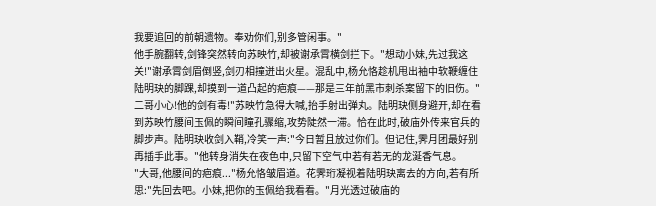我要追回的前朝遗物。奉劝你们,别多管闲事。"
他手腕翻转,剑锋突然转向苏映竹,却被谢承霄横剑拦下。"想动小妹,先过我这关!"谢承霄剑眉倒竖,剑刃相撞迸出火星。混乱中,杨允恪趁机甩出袖中软鞭缠住陆明玦的脚踝,却摸到一道凸起的疤痕——那是三年前黑市刺杀案留下的旧伤。"二哥小心!他的剑有毒!"苏映竹急得大喊,抬手射出弹丸。陆明玦侧身避开,却在看到苏映竹腰间玉佩的瞬间瞳孔骤缩,攻势陡然一滞。恰在此时,破庙外传来官兵的脚步声。陆明玦收剑入鞘,冷笑一声:"今日暂且放过你们。但记住,霁月团最好别再插手此事。"他转身消失在夜色中,只留下空气中若有若无的龙涎香气息。
"大哥,他腰间的疤痕..."杨允恪皱眉道。花霁珩凝视着陆明玦离去的方向,若有所思:"先回去吧。小妹,把你的玉佩给我看看。"月光透过破庙的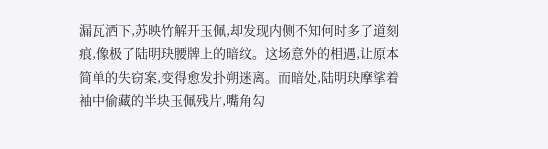漏瓦洒下,苏映竹解开玉佩,却发现内侧不知何时多了道刻痕,像极了陆明玦腰牌上的暗纹。这场意外的相遇,让原本简单的失窃案,变得愈发扑朔迷离。而暗处,陆明玦摩挲着袖中偷藏的半块玉佩残片,嘴角勾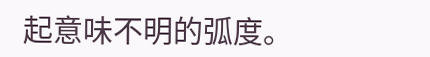起意味不明的弧度。